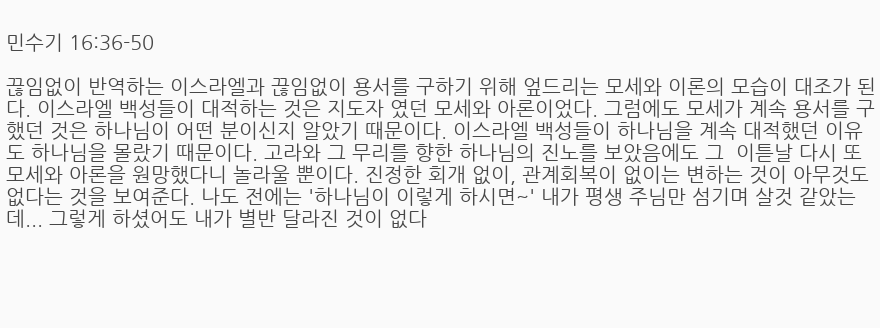민수기 16:36-50

끊임없이 반역하는 이스라엘과 끊임없이 용서를 구하기 위해 엎드리는 모세와 이론의 모습이 대조가 된다. 이스라엘 백성들이 대적하는 것은 지도자 였던 모세와 아론이었다. 그럼에도 모세가 계속 용서를 구했던 것은 하나님이 어떤 분이신지 알았기 때문이다. 이스라엘 백성들이 하나님을 계속 대적했던 이유도 하나님을 몰랐기 때문이다. 고라와 그 무리를 향한 하나님의 진노를 보았음에도 그  이튿날 다시 또 모세와 아론을 원망했다니 놀라울 뿐이다. 진정한 회개 없이, 관계회복이 없이는 변하는 것이 아무것도 없다는 것을 보여준다. 나도 전에는 '하나님이 이렇게 하시면~' 내가 평생 주님만 섬기며 살것 같았는데... 그렇게 하셨어도 내가 별반 달라진 것이 없다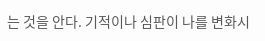는 것을 안다. 기적이나 심판이 나를 변화시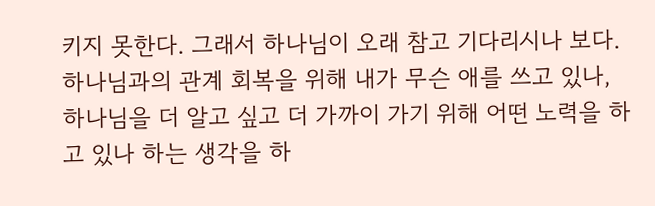키지 못한다. 그래서 하나님이 오래 참고 기다리시나 보다. 하나님과의 관계 회복을 위해 내가 무슨 애를 쓰고 있나, 하나님을 더 알고 싶고 더 가까이 가기 위해 어떤 노력을 하고 있나 하는 생각을 하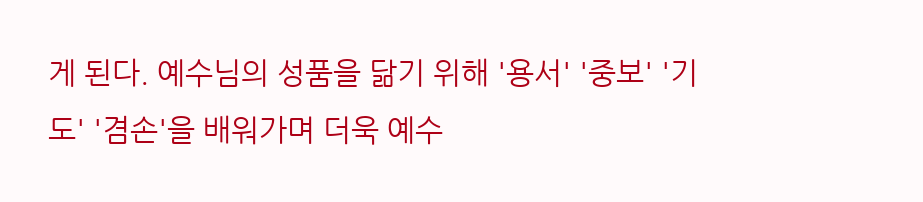게 된다. 예수님의 성품을 닮기 위해 '용서' '중보' '기도' '겸손'을 배워가며 더욱 예수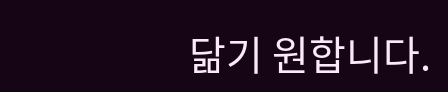닮기 원합니다.